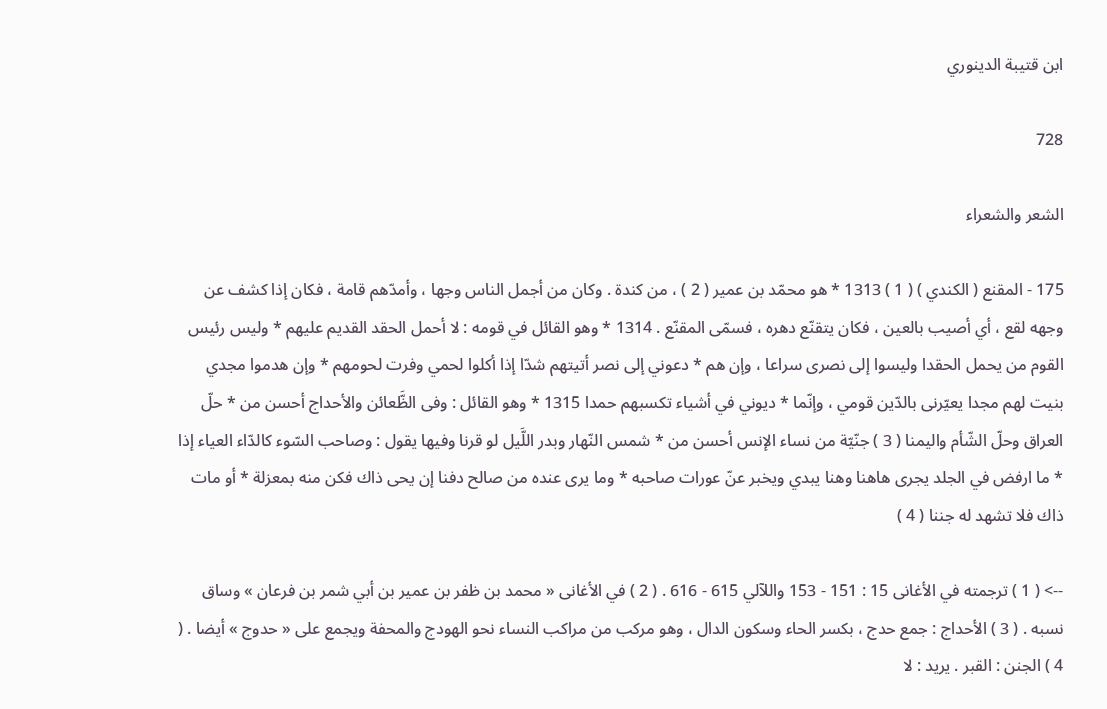ابن قتيبة الدينوري

728

الشعر والشعراء

175 - المقنع ( الكندي ) ( 1 ) 1313 * هو محمّد بن عمير ( 2 ) ، من كندة . وكان من أجمل الناس وجها ، وأمدّهم قامة ، فكان إذا كشف عن وجهه لقع ، أي أصيب بالعين ، فكان يتقنّع دهره ، فسمّى المقنّع . 1314 * وهو القائل في قومه : لا أحمل الحقد القديم عليهم * وليس رئيس القوم من يحمل الحقدا وليسوا إلى نصرى سراعا ، وإن هم * دعوني إلى نصر أتيتهم شدّا إذا أكلوا لحمي وفرت لحومهم * وإن هدموا مجدي بنيت لهم مجدا يعيّرنى بالدّين قومي ، وإنّما * ديوني في أشياء تكسبهم حمدا 1315 * وهو القائل : وفى الظَّعائن والأحداج أحسن من * حلّ العراق وحلّ الشّأم واليمنا ( 3 ) جنّيّة من نساء الإنس أحسن من * شمس النّهار وبدر اللَّيل لو قرنا وفيها يقول : وصاحب السّوء كالدّاء العياء إذا * ما ارفض في الجلد يجرى هاهنا وهنا يبدي ويخبر عنّ عورات صاحبه * وما يرى عنده من صالح دفنا إن يحى ذاك فكن منه بمعزلة * أو مات ذاك فلا تشهد له جننا ( 4 )

--> ( 1 ) ترجمته في الأغانى 15 : 151 - 153 واللآلي 615 - 616 . ( 2 ) في الأغانى « محمد بن ظفر بن عمير بن أبي شمر بن فرعان » وساق نسبه . ( 3 ) الأحداج : جمع حدج ، بكسر الحاء وسكون الدال ، وهو مركب من مراكب النساء نحو الهودج والمحفة ويجمع على « حدوج » أيضا . ( 4 ) الجنن : القبر . يريد : لا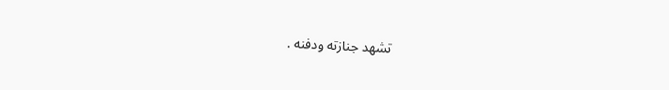تشهد جنازته ودفنه .